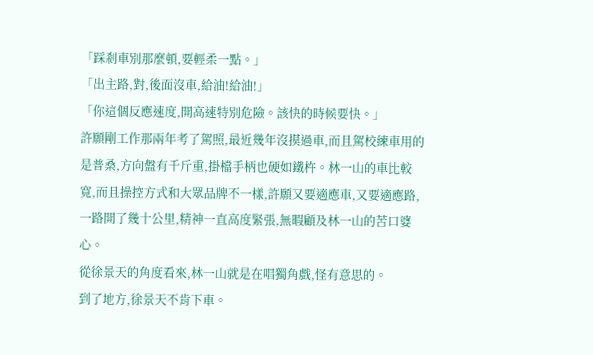「踩剎車別那麼頓,要輕柔一點。」
「出主路,對,後面沒車,給油!給油!」
「你這個反應速度,開高速特別危險。該快的時候要快。」
許願剛工作那兩年考了駕照,最近幾年沒摸過車,而且駕校練車用的是普桑,方向盤有千斤重,掛檔手柄也硬如鐵杵。林一山的車比較寬,而且操控方式和大眾品牌不一樣,許願又要適應車,又要適應路,一路開了幾十公里,精神一直高度緊張,無暇顧及林一山的苦口婆心。
從徐景天的角度看來,林一山就是在唱獨角戲,怪有意思的。
到了地方,徐景天不肯下車。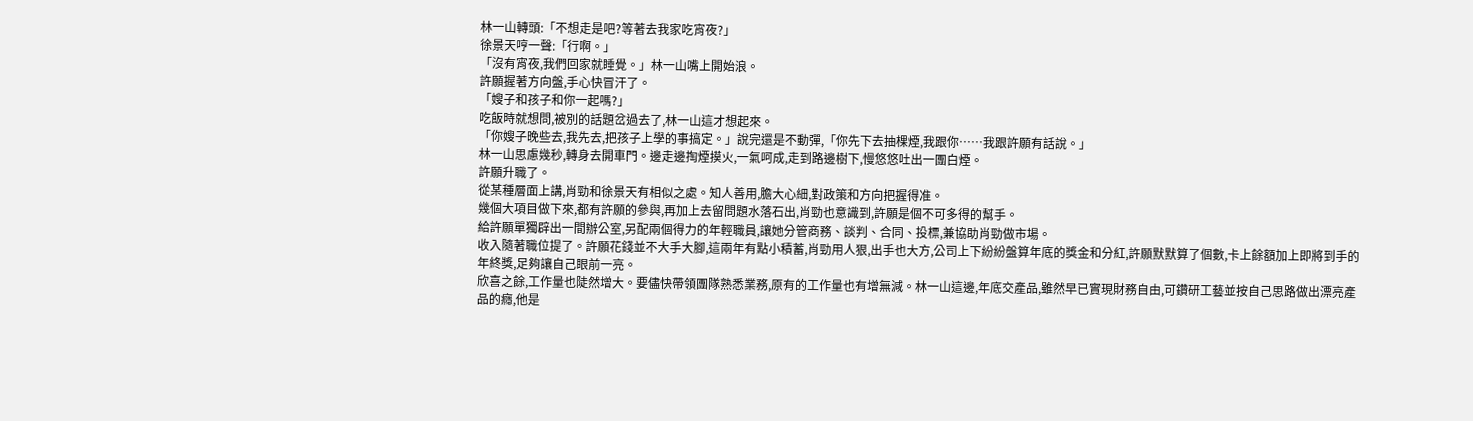林一山轉頭:「不想走是吧?等著去我家吃宵夜?」
徐景天哼一聲:「行啊。」
「沒有宵夜,我們回家就睡覺。」林一山嘴上開始浪。
許願握著方向盤,手心快冒汗了。
「嫂子和孩子和你一起嗎?」
吃飯時就想問,被別的話題岔過去了,林一山這才想起來。
「你嫂子晚些去,我先去,把孩子上學的事搞定。」說完還是不動彈,「你先下去抽棵煙,我跟你……我跟許願有話說。」
林一山思慮幾秒,轉身去開車門。邊走邊掏煙摸火,一氣呵成,走到路邊樹下,慢悠悠吐出一團白煙。
許願升職了。
從某種層面上講,肖勁和徐景天有相似之處。知人善用,膽大心細,對政策和方向把握得准。
幾個大項目做下來,都有許願的參與,再加上去留問題水落石出,肖勁也意識到,許願是個不可多得的幫手。
給許願單獨辟出一間辦公室,另配兩個得力的年輕職員,讓她分管商務、談判、合同、投標,兼協助肖勁做市場。
收入隨著職位提了。許願花錢並不大手大腳,這兩年有點小積蓄,肖勁用人狠,出手也大方,公司上下紛紛盤算年底的獎金和分紅,許願默默算了個數,卡上餘額加上即將到手的年終獎,足夠讓自己眼前一亮。
欣喜之餘,工作量也陡然增大。要儘快帶領團隊熟悉業務,原有的工作量也有增無減。林一山這邊,年底交產品,雖然早已實現財務自由,可鑽研工藝並按自己思路做出漂亮產品的癮,他是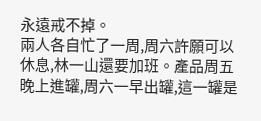永遠戒不掉。
兩人各自忙了一周,周六許願可以休息,林一山還要加班。產品周五晚上進罐,周六一早出罐,這一罐是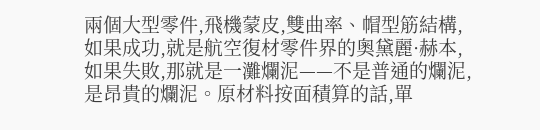兩個大型零件,飛機蒙皮,雙曲率、帽型筋結構,如果成功,就是航空復材零件界的奧黛麗·赫本,如果失敗,那就是一灘爛泥——不是普通的爛泥,是昂貴的爛泥。原材料按面積算的話,單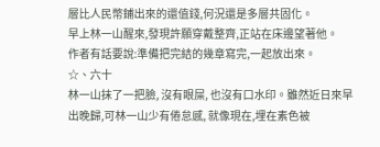層比人民幣鋪出來的還值錢,何況還是多層共固化。
早上林一山醒來,發現許願穿戴整齊,正站在床邊望著他。
作者有話要說:準備把完結的幾章寫完,一起放出來。
☆、六十
林一山抹了一把臉, 沒有眼屎, 也沒有口水印。雖然近日來早出晚歸,可林一山少有倦怠感, 就像現在,埋在素色被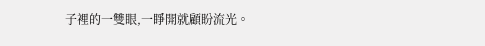子裡的一雙眼,一睜開就顧盼流光。